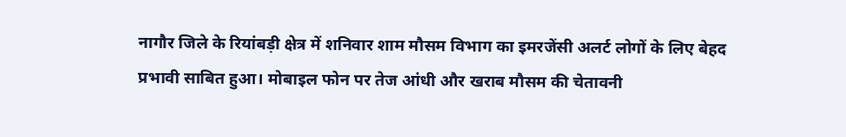नागौर जिले के रियांबड़ी क्षेत्र में शनिवार शाम मौसम विभाग का इमरजेंसी अलर्ट लोगों के लिए बेहद प्रभावी साबित हुआ। मोबाइल फोन पर तेज आंधी और खराब मौसम की चेतावनी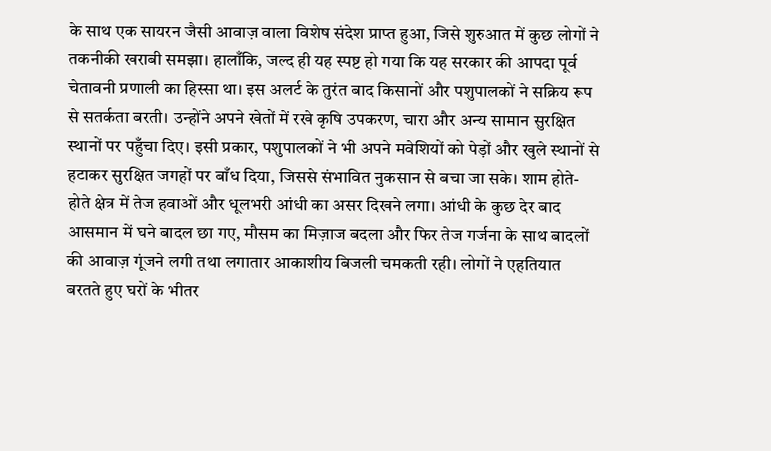के साथ एक सायरन जैसी आवाज़ वाला विशेष संदेश प्राप्त हुआ, जिसे शुरुआत में कुछ लोगों ने तकनीकी खराबी समझा। हालाँकि, जल्द ही यह स्पष्ट हो गया कि यह सरकार की आपदा पूर्व चेतावनी प्रणाली का हिस्सा था। इस अलर्ट के तुरंत बाद किसानों और पशुपालकों ने सक्रिय रूप से सतर्कता बरती। उन्होंने अपने खेतों में रखे कृषि उपकरण, चारा और अन्य सामान सुरक्षित स्थानों पर पहुँचा दिए। इसी प्रकार, पशुपालकों ने भी अपने मवेशियों को पेड़ों और खुले स्थानों से हटाकर सुरक्षित जगहों पर बाँध दिया, जिससे संभावित नुकसान से बचा जा सके। शाम होते-होते क्षेत्र में तेज हवाओं और धूलभरी आंधी का असर दिखने लगा। आंधी के कुछ देर बाद आसमान में घने बादल छा गए, मौसम का मिज़ाज बदला और फिर तेज गर्जना के साथ बादलों की आवाज़ गूंजने लगी तथा लगातार आकाशीय बिजली चमकती रही। लोगों ने एहतियात बरतते हुए घरों के भीतर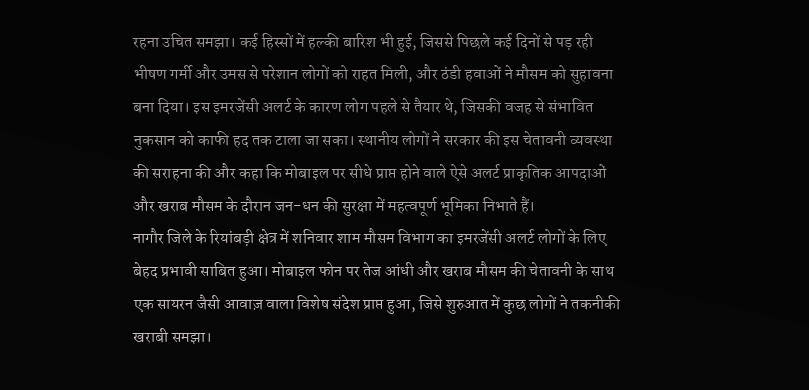रहना उचित समझा। कई हिस्सों में हल्की बारिश भी हुई, जिससे पिछले कई दिनों से पड़ रही भीषण गर्मी और उमस से परेशान लोगों को राहत मिली, और ठंडी हवाओं ने मौसम को सुहावना बना दिया। इस इमरजेंसी अलर्ट के कारण लोग पहले से तैयार थे, जिसकी वजह से संभावित नुकसान को काफी हद तक टाला जा सका। स्थानीय लोगों ने सरकार की इस चेतावनी व्यवस्था की सराहना की और कहा कि मोबाइल पर सीधे प्राप्त होने वाले ऐसे अलर्ट प्राकृतिक आपदाओं और खराब मौसम के दौरान जन-धन की सुरक्षा में महत्वपूर्ण भूमिका निभाते हैं।
नागौर जिले के रियांबड़ी क्षेत्र में शनिवार शाम मौसम विभाग का इमरजेंसी अलर्ट लोगों के लिए बेहद प्रभावी साबित हुआ। मोबाइल फोन पर तेज आंधी और खराब मौसम की चेतावनी के साथ एक सायरन जैसी आवाज़ वाला विशेष संदेश प्राप्त हुआ, जिसे शुरुआत में कुछ लोगों ने तकनीकी खराबी समझा।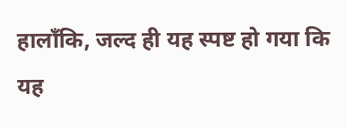हालाँकि, जल्द ही यह स्पष्ट हो गया कि यह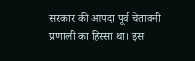सरकार की आपदा पूर्व चेतावनी प्रणाली का हिस्सा था। इस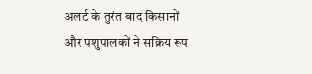अलर्ट के तुरंत बाद किसानों और पशुपालकों ने सक्रिय रूप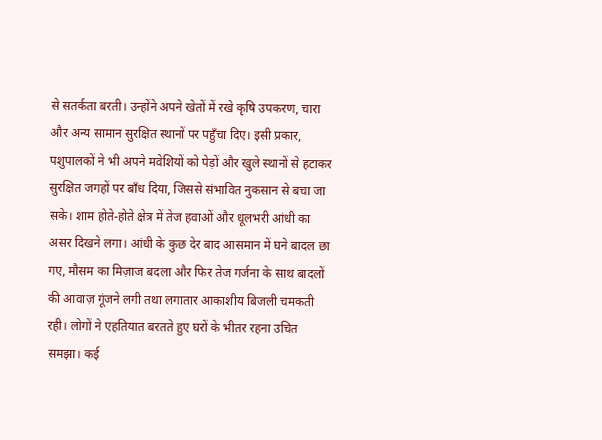से सतर्कता बरती। उन्होंने अपने खेतों में रखे कृषि उपकरण, चारा और अन्य सामान सुरक्षित स्थानों पर पहुँचा दिए। इसी प्रकार, पशुपालकों ने भी अपने मवेशियों को पेड़ों और खुले स्थानों से हटाकर सुरक्षित जगहों पर बाँध दिया, जिससे संभावित नुकसान से बचा जा सके। शाम होते-होते क्षेत्र में तेज हवाओं और धूलभरी आंधी का असर दिखने लगा। आंधी के कुछ देर बाद आसमान में घने बादल छा गए, मौसम का मिज़ाज बदला और फिर तेज गर्जना के साथ बादलों की आवाज़ गूंजने लगी तथा लगातार आकाशीय बिजली चमकती रही। लोगों ने एहतियात बरतते हुए घरों के भीतर रहना उचित समझा। कई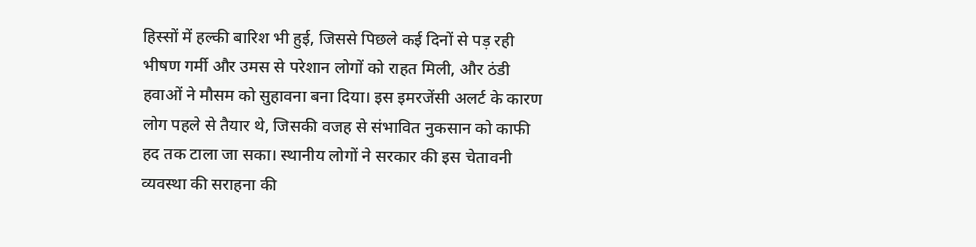हिस्सों में हल्की बारिश भी हुई, जिससे पिछले कई दिनों से पड़ रही भीषण गर्मी और उमस से परेशान लोगों को राहत मिली, और ठंडी हवाओं ने मौसम को सुहावना बना दिया। इस इमरजेंसी अलर्ट के कारण लोग पहले से तैयार थे, जिसकी वजह से संभावित नुकसान को काफी हद तक टाला जा सका। स्थानीय लोगों ने सरकार की इस चेतावनी व्यवस्था की सराहना की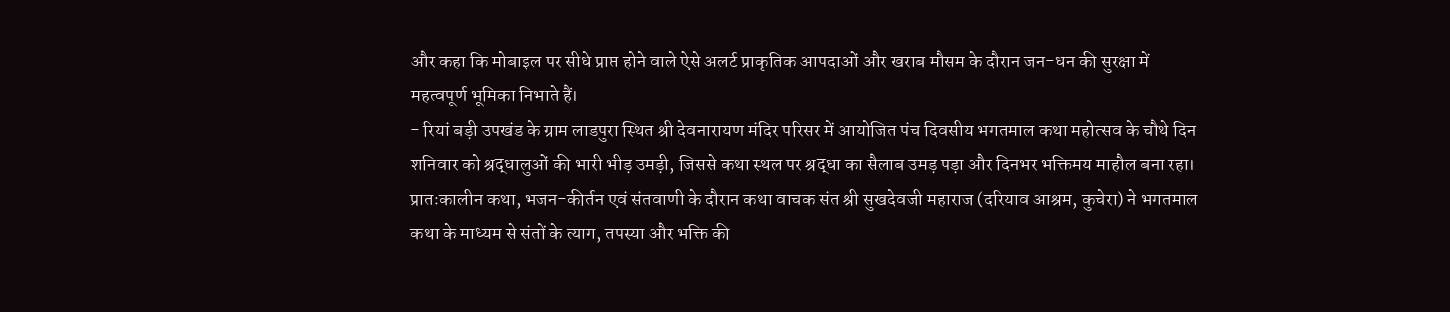और कहा कि मोबाइल पर सीधे प्राप्त होने वाले ऐसे अलर्ट प्राकृतिक आपदाओं और खराब मौसम के दौरान जन-धन की सुरक्षा में महत्वपूर्ण भूमिका निभाते हैं।
- रियां बड़ी उपखंड के ग्राम लाडपुरा स्थित श्री देवनारायण मंदिर परिसर में आयोजित पंच दिवसीय भगतमाल कथा महोत्सव के चौथे दिन शनिवार को श्रद्धालुओं की भारी भीड़ उमड़ी, जिससे कथा स्थल पर श्रद्धा का सैलाब उमड़ पड़ा और दिनभर भक्तिमय माहौल बना रहा। प्रातःकालीन कथा, भजन-कीर्तन एवं संतवाणी के दौरान कथा वाचक संत श्री सुखदेवजी महाराज (दरियाव आश्रम, कुचेरा) ने भगतमाल कथा के माध्यम से संतों के त्याग, तपस्या और भक्ति की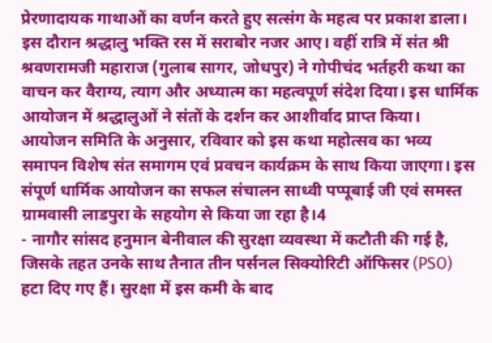प्रेरणादायक गाथाओं का वर्णन करते हुए सत्संग के महत्व पर प्रकाश डाला। इस दौरान श्रद्धालु भक्ति रस में सराबोर नजर आए। वहीं रात्रि में संत श्री श्रवणरामजी महाराज (गुलाब सागर, जोधपुर) ने गोपीचंद भर्तहरी कथा का वाचन कर वैराग्य, त्याग और अध्यात्म का महत्वपूर्ण संदेश दिया। इस धार्मिक आयोजन में श्रद्धालुओं ने संतों के दर्शन कर आशीर्वाद प्राप्त किया। आयोजन समिति के अनुसार, रविवार को इस कथा महोत्सव का भव्य समापन विशेष संत समागम एवं प्रवचन कार्यक्रम के साथ किया जाएगा। इस संपूर्ण धार्मिक आयोजन का सफल संचालन साध्वी पप्पूबाई जी एवं समस्त ग्रामवासी लाडपुरा के सहयोग से किया जा रहा है।4
- नागौर सांसद हनुमान बेनीवाल की सुरक्षा व्यवस्था में कटौती की गई है, जिसके तहत उनके साथ तैनात तीन पर्सनल सिक्योरिटी ऑफिसर (PSO) हटा दिए गए हैं। सुरक्षा में इस कमी के बाद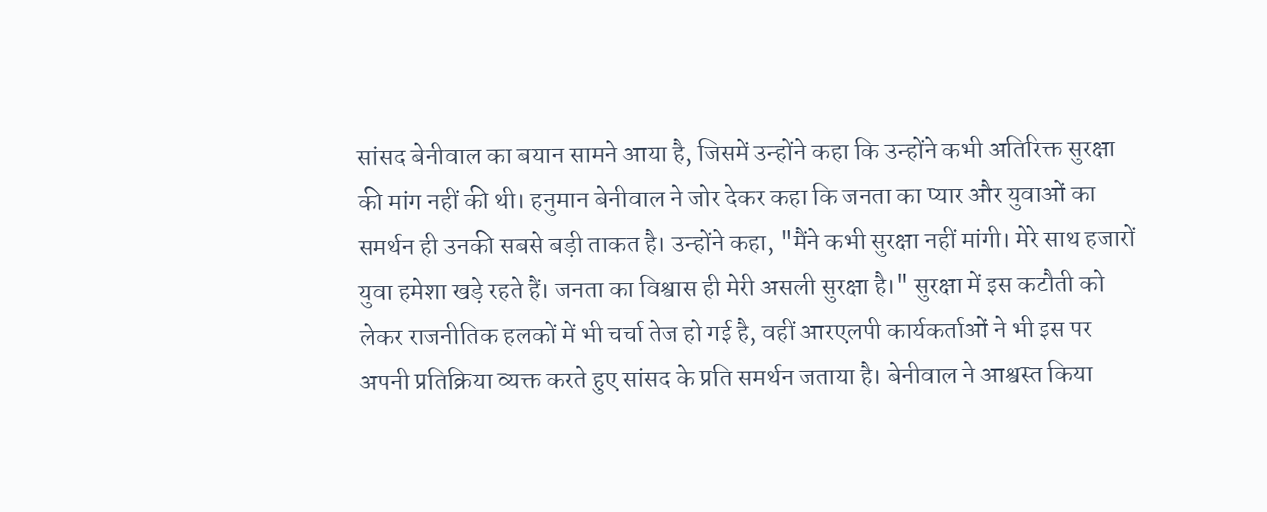सांसद बेनीवाल का बयान सामने आया है, जिसमें उन्होंने कहा कि उन्होंने कभी अतिरिक्त सुरक्षा की मांग नहीं की थी। हनुमान बेनीवाल ने जोर देकर कहा कि जनता का प्यार और युवाओं का समर्थन ही उनकी सबसे बड़ी ताकत है। उन्होंने कहा, "मैंने कभी सुरक्षा नहीं मांगी। मेरे साथ हजारों युवा हमेशा खड़े रहते हैं। जनता का विश्वास ही मेरी असली सुरक्षा है।" सुरक्षा में इस कटौती को लेकर राजनीतिक हलकों में भी चर्चा तेज हो गई है, वहीं आरएलपी कार्यकर्ताओं ने भी इस पर अपनी प्रतिक्रिया व्यक्त करते हुए सांसद के प्रति समर्थन जताया है। बेनीवाल ने आश्वस्त किया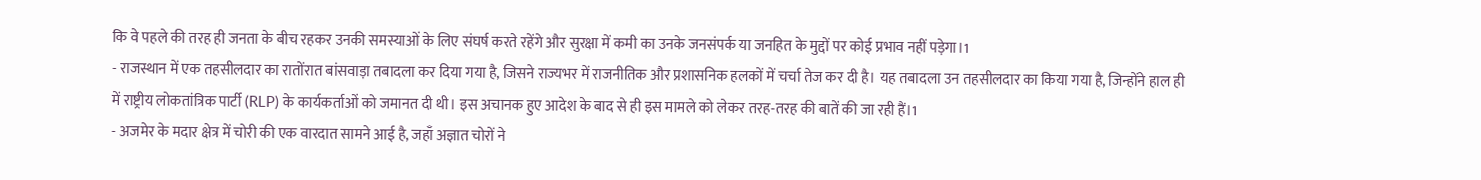कि वे पहले की तरह ही जनता के बीच रहकर उनकी समस्याओं के लिए संघर्ष करते रहेंगे और सुरक्षा में कमी का उनके जनसंपर्क या जनहित के मुद्दों पर कोई प्रभाव नहीं पड़ेगा।1
- राजस्थान में एक तहसीलदार का रातोंरात बांसवाड़ा तबादला कर दिया गया है, जिसने राज्यभर में राजनीतिक और प्रशासनिक हलकों में चर्चा तेज कर दी है। यह तबादला उन तहसीलदार का किया गया है, जिन्होंने हाल ही में राष्ट्रीय लोकतांत्रिक पार्टी (RLP) के कार्यकर्ताओं को जमानत दी थी। इस अचानक हुए आदेश के बाद से ही इस मामले को लेकर तरह-तरह की बातें की जा रही हैं।1
- अजमेर के मदार क्षेत्र में चोरी की एक वारदात सामने आई है, जहाँ अज्ञात चोरों ने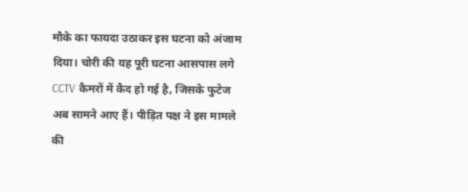मौके का फायदा उठाकर इस घटना को अंजाम दिया। चोरी की यह पूरी घटना आसपास लगे CCTV कैमरों में कैद हो गई है, जिसके फुटेज अब सामने आए हैं। पीड़ित पक्ष ने इस मामले की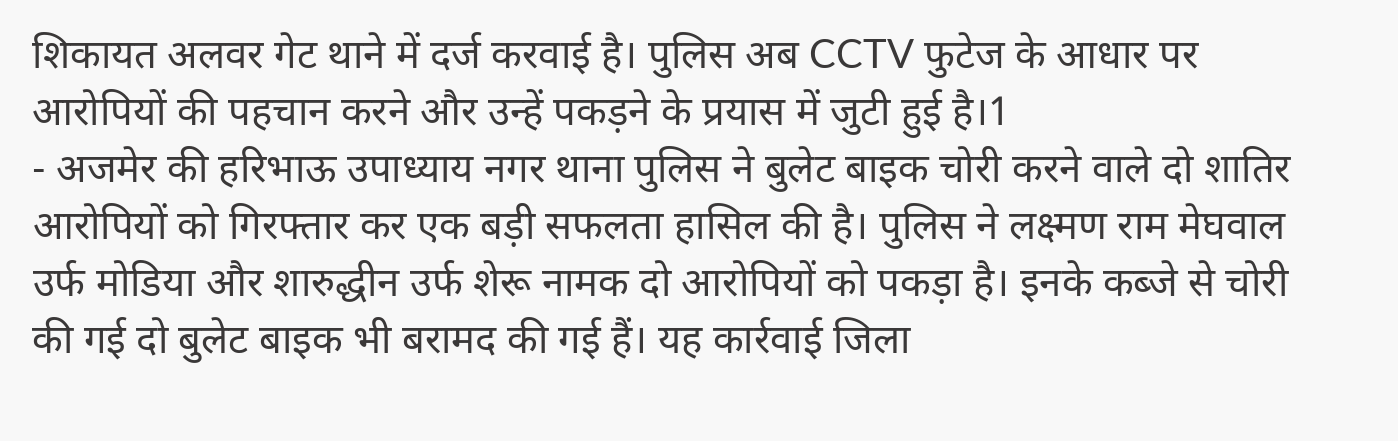शिकायत अलवर गेट थाने में दर्ज करवाई है। पुलिस अब CCTV फुटेज के आधार पर आरोपियों की पहचान करने और उन्हें पकड़ने के प्रयास में जुटी हुई है।1
- अजमेर की हरिभाऊ उपाध्याय नगर थाना पुलिस ने बुलेट बाइक चोरी करने वाले दो शातिर आरोपियों को गिरफ्तार कर एक बड़ी सफलता हासिल की है। पुलिस ने लक्ष्मण राम मेघवाल उर्फ मोडिया और शारुद्धीन उर्फ शेरू नामक दो आरोपियों को पकड़ा है। इनके कब्जे से चोरी की गई दो बुलेट बाइक भी बरामद की गई हैं। यह कार्रवाई जिला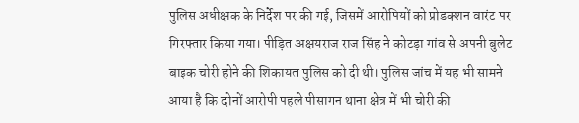पुलिस अधीक्षक के निर्देश पर की गई, जिसमें आरोपियों को प्रोडक्शन वारंट पर गिरफ्तार किया गया। पीड़ित अक्षयराज राज सिंह ने कोटड़ा गांव से अपनी बुलेट बाइक चोरी होने की शिकायत पुलिस को दी थी। पुलिस जांच में यह भी सामने आया है कि दोनों आरोपी पहले पीसागन थाना क्षेत्र में भी चोरी की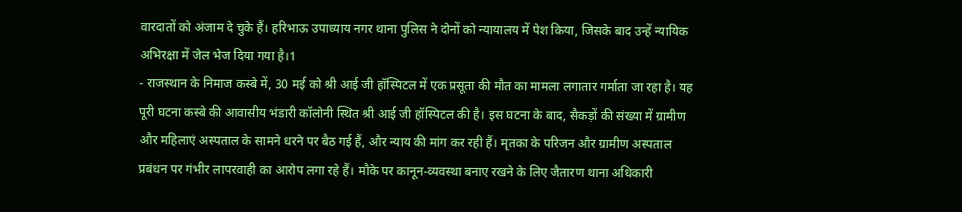वारदातों को अंजाम दे चुके हैं। हरिभाऊ उपाध्याय नगर थाना पुलिस ने दोनों को न्यायालय में पेश किया, जिसके बाद उन्हें न्यायिक अभिरक्षा में जेल भेज दिया गया है।1
- राजस्थान के निमाज कस्बे में, 30 मई को श्री आई जी हॉस्पिटल में एक प्रसूता की मौत का मामला लगातार गर्माता जा रहा है। यह पूरी घटना कस्बे की आवासीय भंडारी कॉलोनी स्थित श्री आई जी हॉस्पिटल की है। इस घटना के बाद, सैकड़ों की संख्या में ग्रामीण और महिलाएं अस्पताल के सामने धरने पर बैठ गई हैं, और न्याय की मांग कर रही हैं। मृतका के परिजन और ग्रामीण अस्पताल प्रबंधन पर गंभीर लापरवाही का आरोप लगा रहे हैं। मौके पर कानून-व्यवस्था बनाए रखने के लिए जैतारण थाना अधिकारी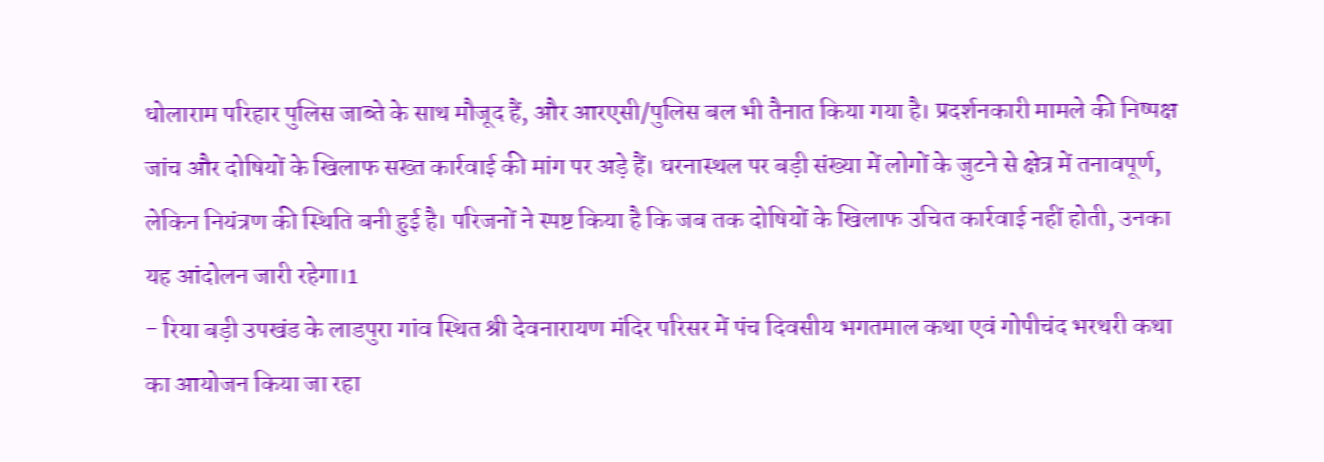धोलाराम परिहार पुलिस जाब्ते के साथ मौजूद हैं, और आरएसी/पुलिस बल भी तैनात किया गया है। प्रदर्शनकारी मामले की निष्पक्ष जांच और दोषियों के खिलाफ सख्त कार्रवाई की मांग पर अड़े हैं। धरनास्थल पर बड़ी संख्या में लोगों के जुटने से क्षेत्र में तनावपूर्ण, लेकिन नियंत्रण की स्थिति बनी हुई है। परिजनों ने स्पष्ट किया है कि जब तक दोषियों के खिलाफ उचित कार्रवाई नहीं होती, उनका यह आंदोलन जारी रहेगा।1
- रिया बड़ी उपखंड के लाडपुरा गांव स्थित श्री देवनारायण मंदिर परिसर में पंच दिवसीय भगतमाल कथा एवं गोपीचंद भरथरी कथा का आयोजन किया जा रहा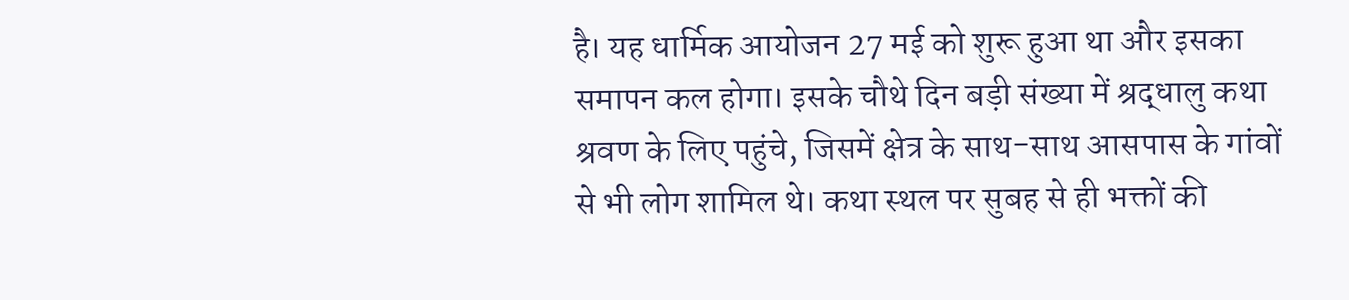है। यह धार्मिक आयोजन 27 मई को शुरू हुआ था और इसका समापन कल होगा। इसके चौथे दिन बड़ी संख्या में श्रद्धालु कथा श्रवण के लिए पहुंचे, जिसमें क्षेत्र के साथ-साथ आसपास के गांवों से भी लोग शामिल थे। कथा स्थल पर सुबह से ही भक्तों की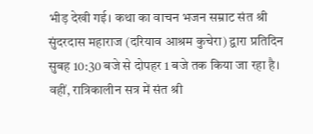भीड़ देखी गई। कथा का वाचन भजन सम्राट संत श्री सुंदरदास महाराज (दरियाव आश्रम कुचेरा) द्वारा प्रतिदिन सुबह 10:30 बजे से दोपहर 1 बजे तक किया जा रहा है। वहीं, रात्रिकालीन सत्र में संत श्री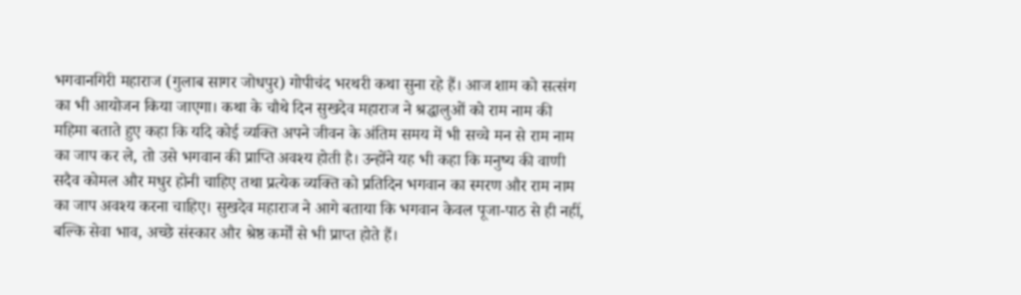भगवानगिरी महाराज (गुलाब सागर जोधपुर) गोपीचंद भरथरी कथा सुना रहे हैं। आज शाम को सत्संग का भी आयोजन किया जाएगा। कथा के चौथे दिन सुखदेव महाराज ने श्रद्धालुओं को राम नाम की महिमा बताते हुए कहा कि यदि कोई व्यक्ति अपने जीवन के अंतिम समय में भी सच्चे मन से राम नाम का जाप कर ले, तो उसे भगवान की प्राप्ति अवश्य होती है। उन्होंने यह भी कहा कि मनुष्य की वाणी सदैव कोमल और मधुर होनी चाहिए तथा प्रत्येक व्यक्ति को प्रतिदिन भगवान का स्मरण और राम नाम का जाप अवश्य करना चाहिए। सुखदेव महाराज ने आगे बताया कि भगवान केवल पूजा-पाठ से ही नहीं, बल्कि सेवा भाव, अच्छे संस्कार और श्रेष्ठ कर्मों से भी प्राप्त होते हैं।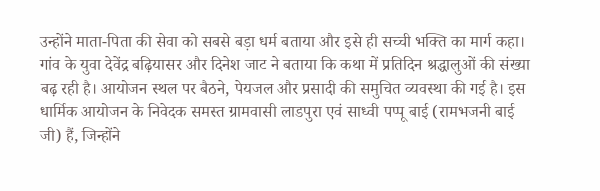उन्होंने माता-पिता की सेवा को सबसे बड़ा धर्म बताया और इसे ही सच्ची भक्ति का मार्ग कहा। गांव के युवा देवेंद्र बढ़ियासर और दिनेश जाट ने बताया कि कथा में प्रतिदिन श्रद्धालुओं की संख्या बढ़ रही है। आयोजन स्थल पर बैठने, पेयजल और प्रसादी की समुचित व्यवस्था की गई है। इस धार्मिक आयोजन के निवेदक समस्त ग्रामवासी लाडपुरा एवं साध्वी पप्पू बाई (रामभजनी बाई जी) हैं, जिन्होंने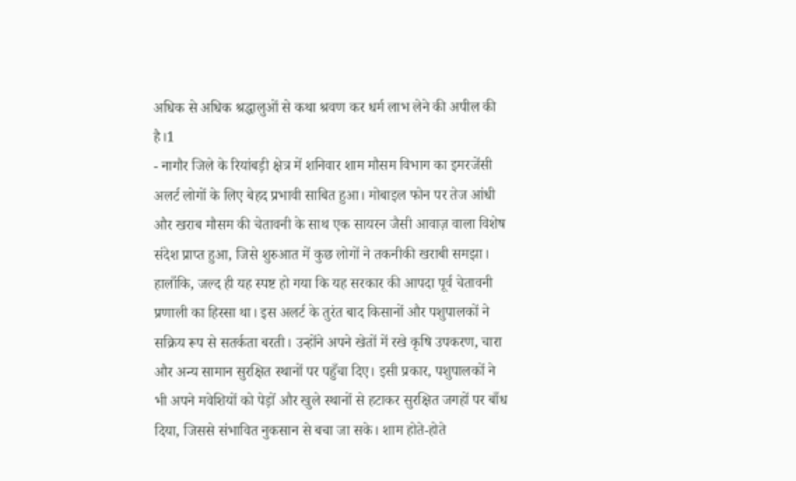अधिक से अधिक श्रद्धालुओं से कथा श्रवण कर धर्म लाभ लेने की अपील की है।1
- नागौर जिले के रियांबड़ी क्षेत्र में शनिवार शाम मौसम विभाग का इमरजेंसी अलर्ट लोगों के लिए बेहद प्रभावी साबित हुआ। मोबाइल फोन पर तेज आंधी और खराब मौसम की चेतावनी के साथ एक सायरन जैसी आवाज़ वाला विशेष संदेश प्राप्त हुआ, जिसे शुरुआत में कुछ लोगों ने तकनीकी खराबी समझा। हालाँकि, जल्द ही यह स्पष्ट हो गया कि यह सरकार की आपदा पूर्व चेतावनी प्रणाली का हिस्सा था। इस अलर्ट के तुरंत बाद किसानों और पशुपालकों ने सक्रिय रूप से सतर्कता बरती। उन्होंने अपने खेतों में रखे कृषि उपकरण, चारा और अन्य सामान सुरक्षित स्थानों पर पहुँचा दिए। इसी प्रकार, पशुपालकों ने भी अपने मवेशियों को पेड़ों और खुले स्थानों से हटाकर सुरक्षित जगहों पर बाँध दिया, जिससे संभावित नुकसान से बचा जा सके। शाम होते-होते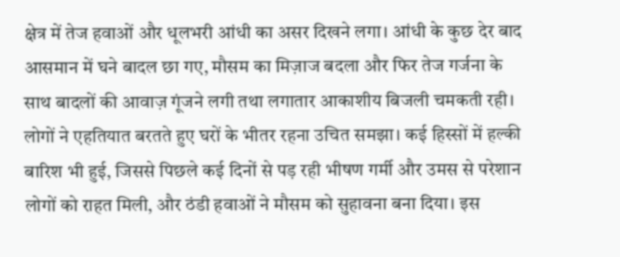क्षेत्र में तेज हवाओं और धूलभरी आंधी का असर दिखने लगा। आंधी के कुछ देर बाद आसमान में घने बादल छा गए, मौसम का मिज़ाज बदला और फिर तेज गर्जना के साथ बादलों की आवाज़ गूंजने लगी तथा लगातार आकाशीय बिजली चमकती रही। लोगों ने एहतियात बरतते हुए घरों के भीतर रहना उचित समझा। कई हिस्सों में हल्की बारिश भी हुई, जिससे पिछले कई दिनों से पड़ रही भीषण गर्मी और उमस से परेशान लोगों को राहत मिली, और ठंडी हवाओं ने मौसम को सुहावना बना दिया। इस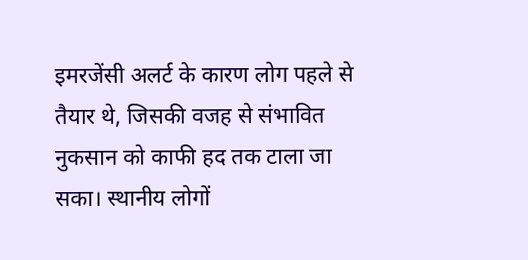इमरजेंसी अलर्ट के कारण लोग पहले से तैयार थे, जिसकी वजह से संभावित नुकसान को काफी हद तक टाला जा सका। स्थानीय लोगों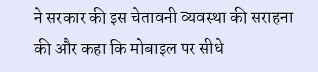ने सरकार की इस चेतावनी व्यवस्था की सराहना की और कहा कि मोबाइल पर सीधे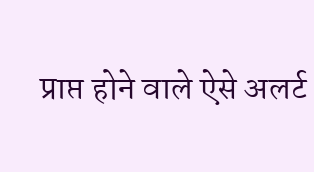प्राप्त होने वाले ऐसे अलर्ट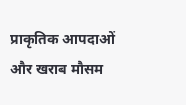प्राकृतिक आपदाओं और खराब मौसम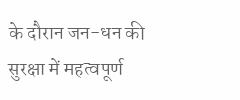के दौरान जन-धन की सुरक्षा में महत्वपूर्ण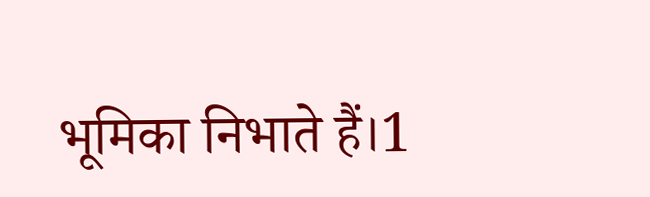भूमिका निभाते हैं।1